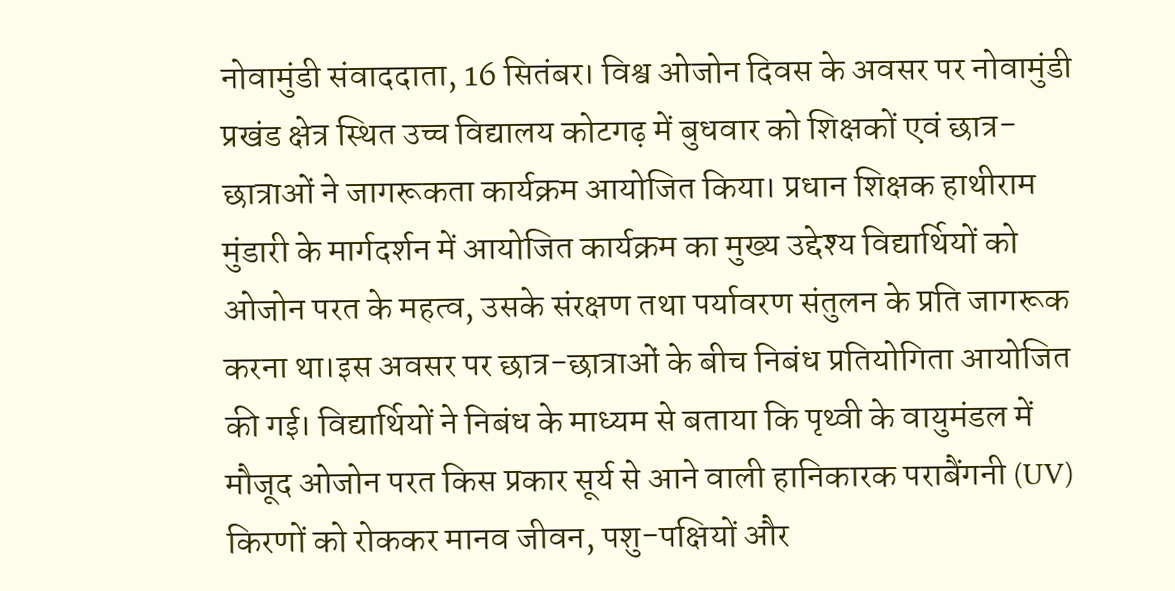नोवामुंडी संवाददाता, 16 सितंबर। विश्व ओजोन दिवस के अवसर पर नोवामुंडी प्रखंड क्षेत्र स्थित उच्च विद्यालय कोटगढ़ में बुधवार को शिक्षकों एवं छात्र-छात्राओं ने जागरूकता कार्यक्रम आयोजित किया। प्रधान शिक्षक हाथीराम मुंडारी के मार्गदर्शन में आयोजित कार्यक्रम का मुख्य उद्देश्य विद्यार्थियों को ओजोन परत के महत्व, उसके संरक्षण तथा पर्यावरण संतुलन के प्रति जागरूक करना था।इस अवसर पर छात्र-छात्राओं के बीच निबंध प्रतियोगिता आयोजित की गई। विद्यार्थियों ने निबंध के माध्यम से बताया कि पृथ्वी के वायुमंडल में मौजूद ओजोन परत किस प्रकार सूर्य से आने वाली हानिकारक पराबैंगनी (UV) किरणों को रोककर मानव जीवन, पशु-पक्षियों और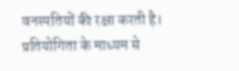वनस्पतियों की रक्षा करती है। प्रतियोगिता के माध्यम से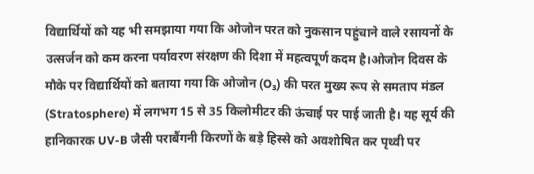विद्यार्थियों को यह भी समझाया गया कि ओजोन परत को नुकसान पहुंचाने वाले रसायनों के उत्सर्जन को कम करना पर्यावरण संरक्षण की दिशा में महत्वपूर्ण कदम है।ओजोन दिवस के मौके पर विद्यार्थियों को बताया गया कि ओजोन (O₃) की परत मुख्य रूप से समताप मंडल (Stratosphere) में लगभग 15 से 35 किलोमीटर की ऊंचाई पर पाई जाती है। यह सूर्य की हानिकारक UV-B जैसी पराबैंगनी किरणों के बड़े हिस्से को अवशोषित कर पृथ्वी पर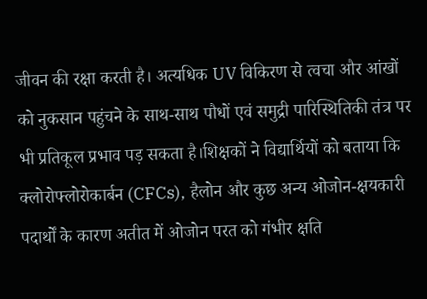जीवन की रक्षा करती है। अत्यधिक UV विकिरण से त्वचा और आंखों को नुकसान पहुंचने के साथ-साथ पौधों एवं समुद्री पारिस्थितिकी तंत्र पर भी प्रतिकूल प्रभाव पड़ सकता है।शिक्षकों ने विद्यार्थियों को बताया कि क्लोरोफ्लोरोकार्बन (CFCs), हैलोन और कुछ अन्य ओजोन-क्षयकारी पदार्थों के कारण अतीत में ओजोन परत को गंभीर क्षति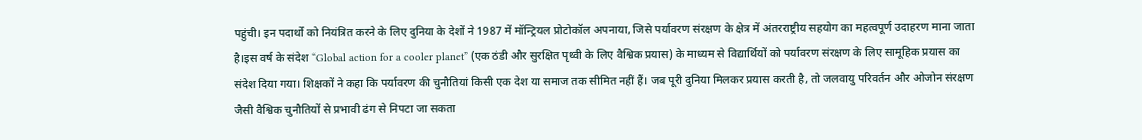पहुंची। इन पदार्थों को नियंत्रित करने के लिए दुनिया के देशों ने 1987 में मॉन्ट्रियल प्रोटोकॉल अपनाया, जिसे पर्यावरण संरक्षण के क्षेत्र में अंतरराष्ट्रीय सहयोग का महत्वपूर्ण उदाहरण माना जाता है।इस वर्ष के संदेश “Global action for a cooler planet” (एक ठंडी और सुरक्षित पृथ्वी के लिए वैश्विक प्रयास) के माध्यम से विद्यार्थियों को पर्यावरण संरक्षण के लिए सामूहिक प्रयास का संदेश दिया गया। शिक्षकों ने कहा कि पर्यावरण की चुनौतियां किसी एक देश या समाज तक सीमित नहीं हैं। जब पूरी दुनिया मिलकर प्रयास करती है, तो जलवायु परिवर्तन और ओजोन संरक्षण जैसी वैश्विक चुनौतियों से प्रभावी ढंग से निपटा जा सकता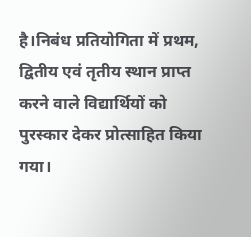है।निबंध प्रतियोगिता में प्रथम, द्वितीय एवं तृतीय स्थान प्राप्त करने वाले विद्यार्थियों को पुरस्कार देकर प्रोत्साहित किया गया।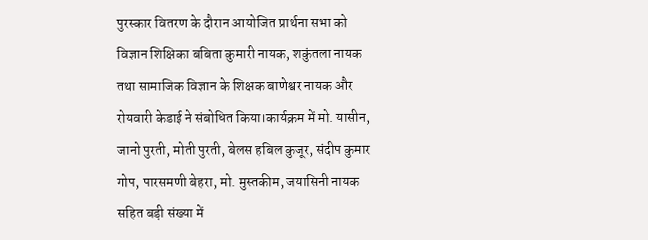पुरस्कार वितरण के दौरान आयोजित प्रार्थना सभा को विज्ञान शिक्षिका बबिता कुमारी नायक, शकुंतला नायक तथा सामाजिक विज्ञान के शिक्षक बाणेश्वर नायक और रोयवारी केडाई ने संबोधित किया।कार्यक्रम में मो. यासीन, जानो पुरती, मोती पुरती, बेलस हबिल कुजूर, संदीप कुमार गोप, पारसमणी बेहरा, मो. मुस्तकीम, जयासिनी नायक सहित बड़ी संख्या में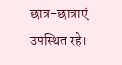छात्र-छात्राएं उपस्थित रहे।